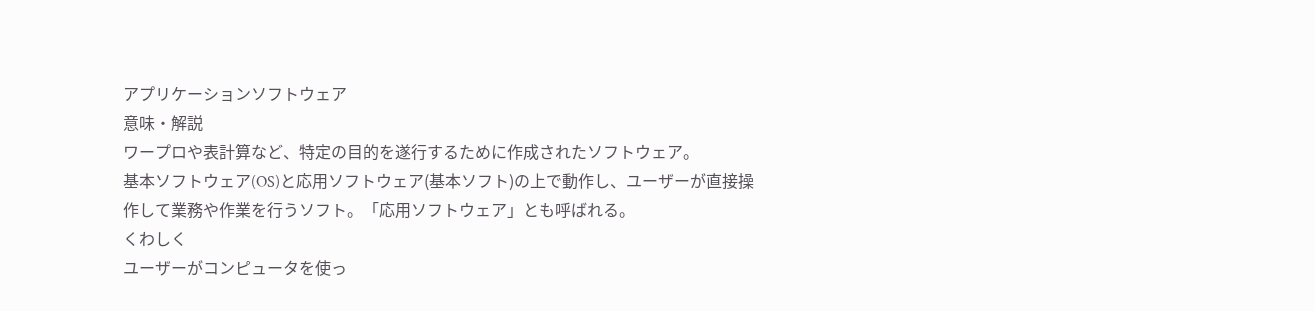アプリケーションソフトウェア
意味・解説
ワープロや表計算など、特定の目的を遂行するために作成されたソフトウェア。
基本ソフトウェア(OS)と応用ソフトウェア(基本ソフト)の上で動作し、ユーザーが直接操作して業務や作業を行うソフト。「応用ソフトウェア」とも呼ばれる。
くわしく
ユーザーがコンピュータを使っ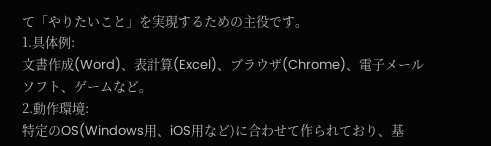て「やりたいこと」を実現するための主役です。
1.具体例:
文書作成(Word)、表計算(Excel)、ブラウザ(Chrome)、電子メールソフト、ゲームなど。
2.動作環境:
特定のOS(Windows用、iOS用など)に合わせて作られており、基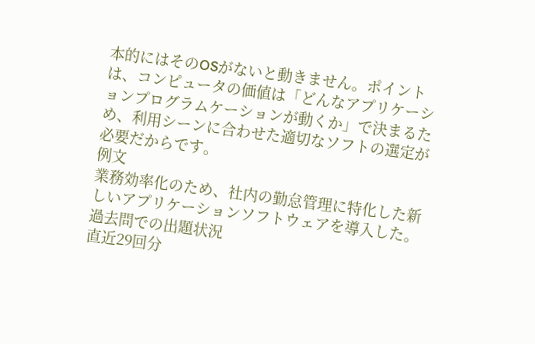本的にはそのOSがないと動きません。ポイントは、コンピュータの価値は「どんなアプリケーションプログラムケーションが動くか」で決まるため、利用シーンに合わせた適切なソフトの選定が必要だからです。
例文
業務効率化のため、社内の勤怠管理に特化した新しいアプリケーションソフトウェアを導入した。
過去問での出題状況
直近29回分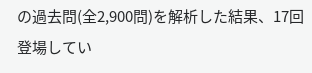の過去問(全2,900問)を解析した結果、17回登場してい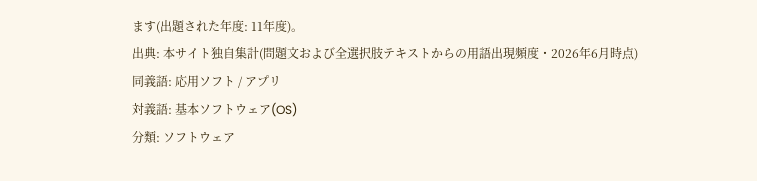ます(出題された年度: 11年度)。
出典: 本サイト独自集計(問題文および全選択肢テキストからの用語出現頻度・2026年6月時点)
同義語: 応用ソフト / アプリ
対義語: 基本ソフトウェア(OS)
分類: ソフトウェア